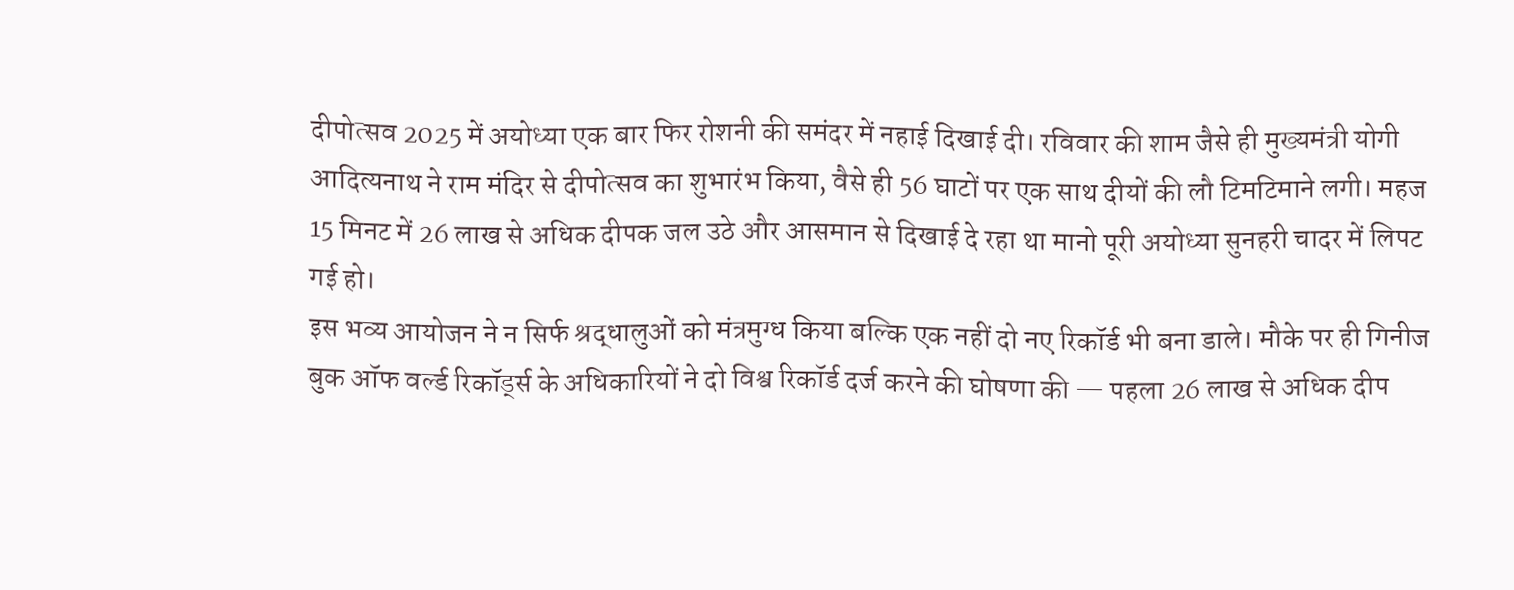दीपोत्सव 2025 में अयोध्या एक बार फिर रोशनी की समंदर में नहाई दिखाई दी। रविवार की शाम जैसे ही मुख्यमंत्री योगी आदित्यनाथ ने राम मंदिर से दीपोत्सव का शुभारंभ किया, वैसे ही 56 घाटों पर एक साथ दीयों की लौ टिमटिमाने लगी। महज 15 मिनट में 26 लाख से अधिक दीपक जल उठे और आसमान से दिखाई दे रहा था मानो पूरी अयोध्या सुनहरी चादर में लिपट गई हो।
इस भव्य आयोजन ने न सिर्फ श्रद्धालुओं को मंत्रमुग्ध किया बल्कि एक नहीं दो नए रिकॉर्ड भी बना डाले। मौके पर ही गिनीज बुक ऑफ वर्ल्ड रिकॉर्ड्स के अधिकारियों ने दो विश्व रिकॉर्ड दर्ज करने की घोषणा की — पहला 26 लाख से अधिक दीप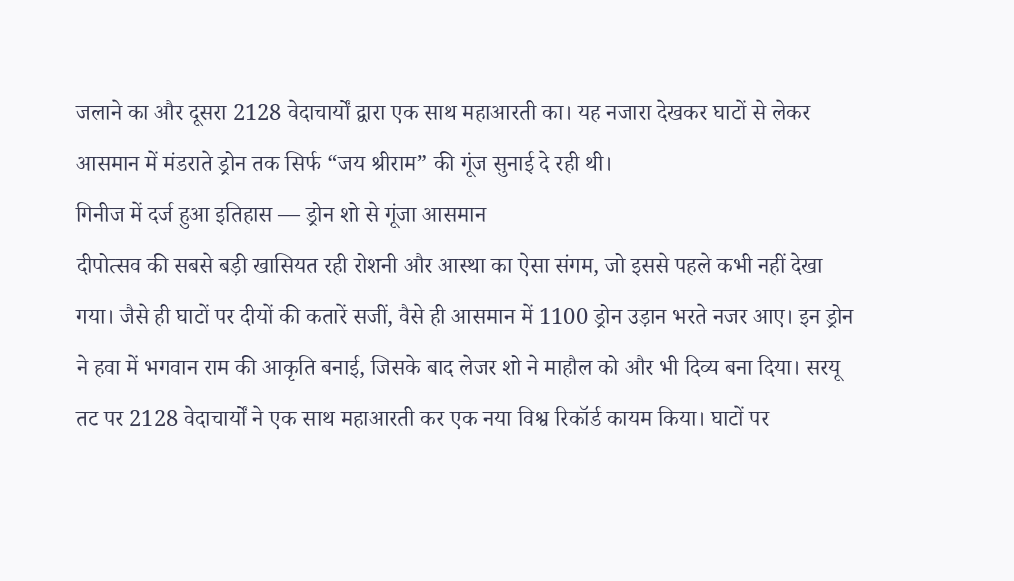जलाने का और दूसरा 2128 वेदाचार्यों द्वारा एक साथ महाआरती का। यह नजारा देखकर घाटों से लेकर आसमान में मंडराते ड्रोन तक सिर्फ “जय श्रीराम” की गूंज सुनाई दे रही थी।
गिनीज में दर्ज हुआ इतिहास — ड्रोन शो से गूंजा आसमान
दीपोत्सव की सबसे बड़ी खासियत रही रोशनी और आस्था का ऐसा संगम, जो इससे पहले कभी नहीं देखा गया। जैसे ही घाटों पर दीयों की कतारें सजीं, वैसे ही आसमान में 1100 ड्रोन उड़ान भरते नजर आए। इन ड्रोन ने हवा में भगवान राम की आकृति बनाई, जिसके बाद लेजर शो ने माहौल को और भी दिव्य बना दिया। सरयू तट पर 2128 वेदाचार्यों ने एक साथ महाआरती कर एक नया विश्व रिकॉर्ड कायम किया। घाटों पर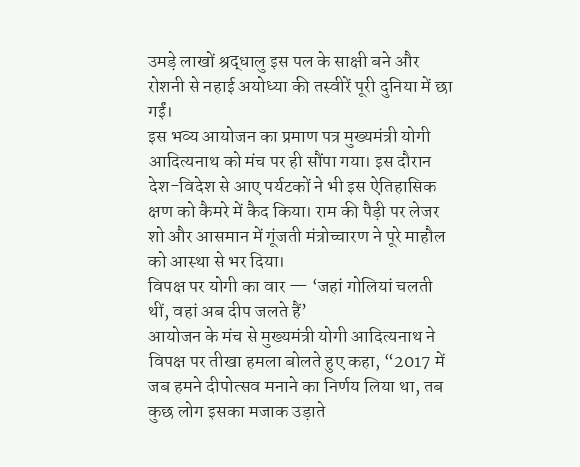उमड़े लाखों श्रद्धालु इस पल के साक्षी बने और रोशनी से नहाई अयोध्या की तस्वीरें पूरी दुनिया में छा गईं।
इस भव्य आयोजन का प्रमाण पत्र मुख्यमंत्री योगी आदित्यनाथ को मंच पर ही सौंपा गया। इस दौरान देश-विदेश से आए पर्यटकों ने भी इस ऐतिहासिक क्षण को कैमरे में कैद किया। राम की पैड़ी पर लेजर शो और आसमान में गूंजती मंत्रोच्चारण ने पूरे माहौल को आस्था से भर दिया।
विपक्ष पर योगी का वार — ‘जहां गोलियां चलती थीं, वहां अब दीप जलते हैं’
आयोजन के मंच से मुख्यमंत्री योगी आदित्यनाथ ने विपक्ष पर तीखा हमला बोलते हुए कहा, “2017 में जब हमने दीपोत्सव मनाने का निर्णय लिया था, तब कुछ लोग इसका मजाक उड़ाते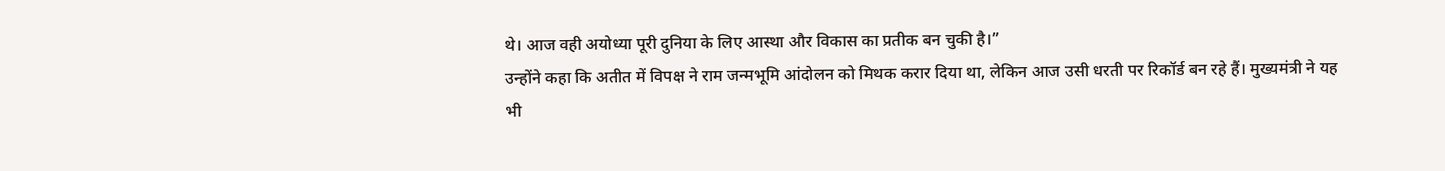थे। आज वही अयोध्या पूरी दुनिया के लिए आस्था और विकास का प्रतीक बन चुकी है।”
उन्होंने कहा कि अतीत में विपक्ष ने राम जन्मभूमि आंदोलन को मिथक करार दिया था, लेकिन आज उसी धरती पर रिकॉर्ड बन रहे हैं। मुख्यमंत्री ने यह भी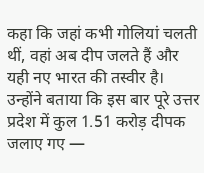कहा कि जहां कभी गोलियां चलती थीं, वहां अब दीप जलते हैं और यही नए भारत की तस्वीर है। उन्होंने बताया कि इस बार पूरे उत्तर प्रदेश में कुल 1.51 करोड़ दीपक जलाए गए —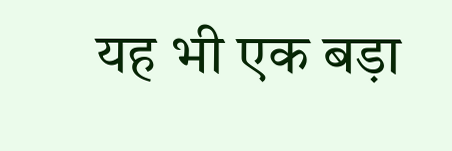यह भी एक बड़ा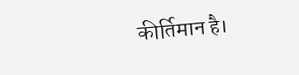कीर्तिमान है।